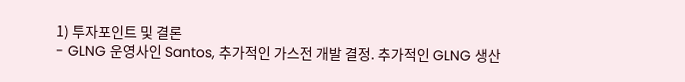1) 투자포인트 및 결론
- GLNG 운영사인 Santos, 추가적인 가스전 개발 결정. 추가적인 GLNG 생산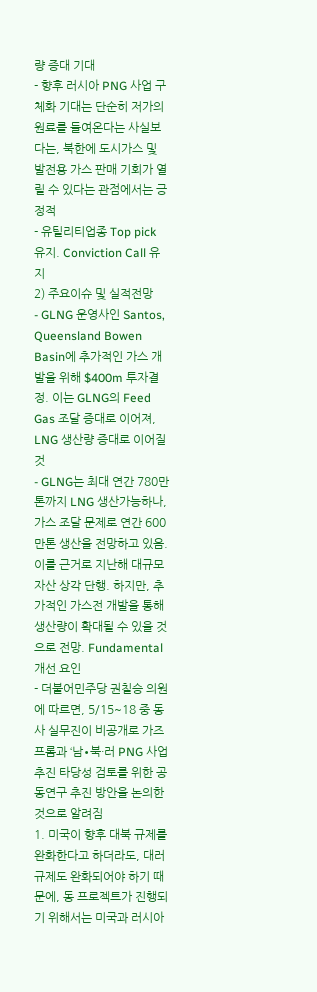량 증대 기대
- 향후 러시아 PNG 사업 구체화 기대는 단순히 저가의 원료를 들여온다는 사실보다는, 북한에 도시가스 및 발전용 가스 판매 기회가 열릴 수 있다는 관점에서는 긍정적
- 유틸리티업종 Top pick 유지. Conviction Call 유지
2) 주요이슈 및 실적전망
- GLNG 운영사인 Santos, Queensland Bowen Basin에 추가적인 가스 개발을 위해 $400m 투자결정. 이는 GLNG의 Feed Gas 조달 증대로 이어져, LNG 생산량 증대로 이어질 것
- GLNG는 최대 연간 780만톤까지 LNG 생산가능하나, 가스 조달 문제로 연간 600만톤 생산을 전망하고 있음. 이를 근거로 지난해 대규모 자산 상각 단행. 하지만, 추가적인 가스전 개발을 통해 생산량이 확대될 수 있을 것으로 전망. Fundamental 개선 요인
- 더불어민주당 권칠승 의원에 따르면, 5/15~18 중 동사 실무진이 비공개로 가즈프롬과 ‘남∙북·러 PNG 사업 추진 타당성 검토를 위한 공동연구 추진 방안을 논의한 것으로 알려짐
1. 미국이 향후 대북 규제를 완화한다고 하더라도, 대러 규제도 완화되어야 하기 때문에, 동 프로젝트가 진행되기 위해서는 미국과 러시아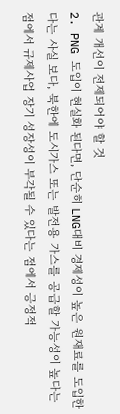관계 개선이 전제되어야 할 것
2. PNG 도입이 현실화 된다면, 단순히 LNG대비 경제성이 높은 원재료를 도입한다는 사실 보다, 북한에 도시가스 또는 발전용 가스를 공급할 가능성이 높다는 점에서 규제사업 장기 성장성이 부각될 수 있다는 점에서 긍정적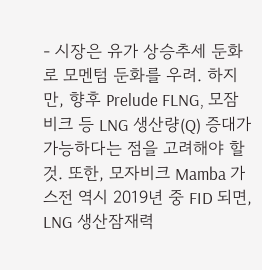- 시장은 유가 상승추세 둔화로 모멘텀 둔화를 우려. 하지만, 향후 Prelude FLNG, 모잠비크 등 LNG 생산량(Q) 증대가 가능하다는 점을 고려해야 할 것. 또한, 모자비크 Mamba 가스전 역시 2019년 중 FID 되면, LNG 생산잠재력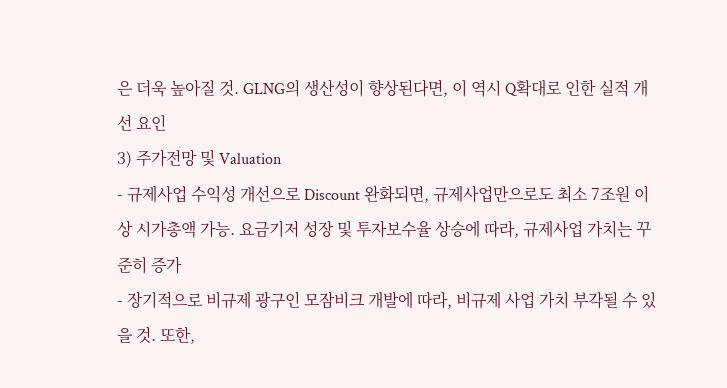은 더욱 높아질 것. GLNG의 생산성이 향상된다면, 이 역시 Q확대로 인한 실적 개선 요인
3) 주가전망 및 Valuation
- 규제사업 수익성 개선으로 Discount 완화되면, 규제사업만으로도 최소 7조원 이상 시가총액 가능. 요금기저 성장 및 투자보수율 상승에 따라, 규제사업 가치는 꾸준히 증가
- 장기적으로 비규제 광구인 모잠비크 개발에 따라, 비규제 사업 가치 부각될 수 있을 것. 또한,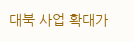대북 사업 확대가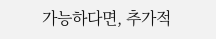가능하다면, 추가적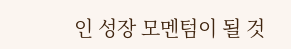인 성장 모멘텀이 될 것